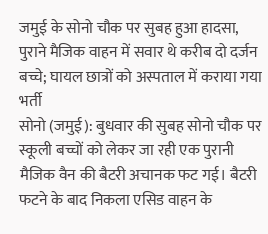जमुई के सोनो चौक पर सुबह हुआ हादसा, पुराने मैजिक वाहन में सवार थे करीब दो दर्जन बच्चे; घायल छात्रों को अस्पताल में कराया गया भर्ती
सोनो (जमुई): बुधवार की सुबह सोनो चौक पर स्कूली बच्चों को लेकर जा रही एक पुरानी मैजिक वैन की बैटरी अचानक फट गई। बैटरी फटने के बाद निकला एसिड वाहन के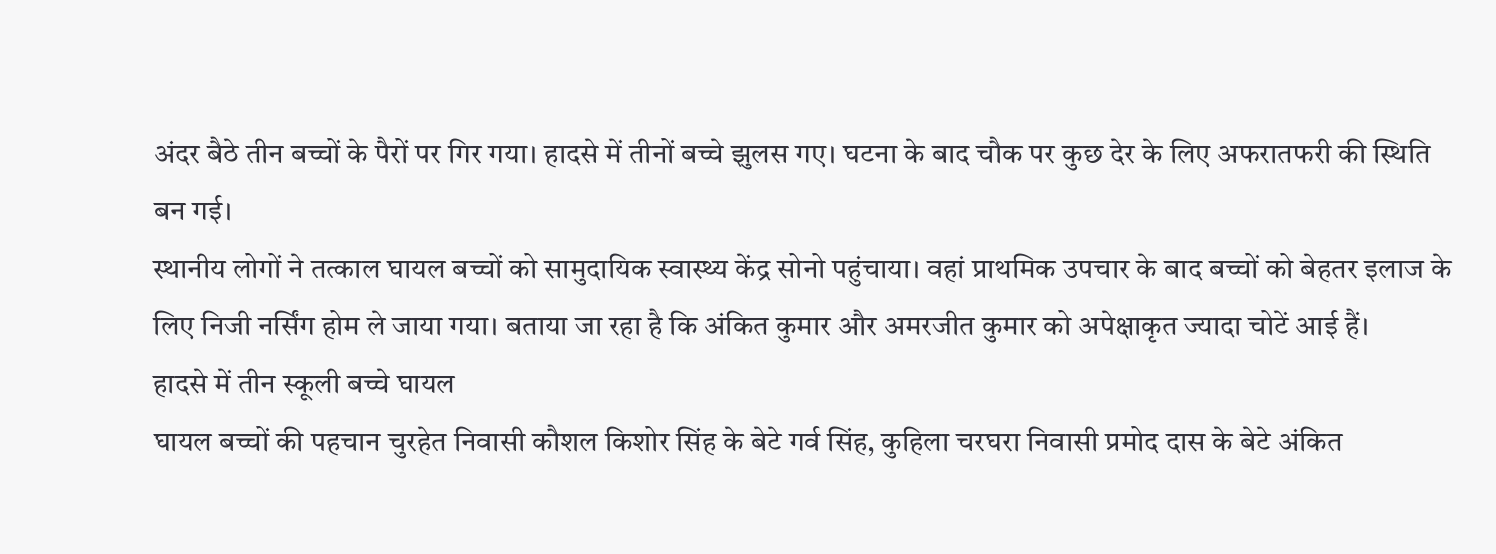अंदर बैठे तीन बच्चों के पैरों पर गिर गया। हादसे में तीनों बच्चे झुलस गए। घटना के बाद चौक पर कुछ देर के लिए अफरातफरी की स्थिति बन गई।
स्थानीय लोगों ने तत्काल घायल बच्चों को सामुदायिक स्वास्थ्य केंद्र सोनो पहुंचाया। वहां प्राथमिक उपचार के बाद बच्चों को बेहतर इलाज के लिए निजी नर्सिंग होम ले जाया गया। बताया जा रहा है कि अंकित कुमार और अमरजीत कुमार को अपेक्षाकृत ज्यादा चोटें आई हैं।
हादसे में तीन स्कूली बच्चे घायल
घायल बच्चों की पहचान चुरहेत निवासी कौशल किशोर सिंह के बेटे गर्व सिंह, कुहिला चरघरा निवासी प्रमोद दास के बेटे अंकित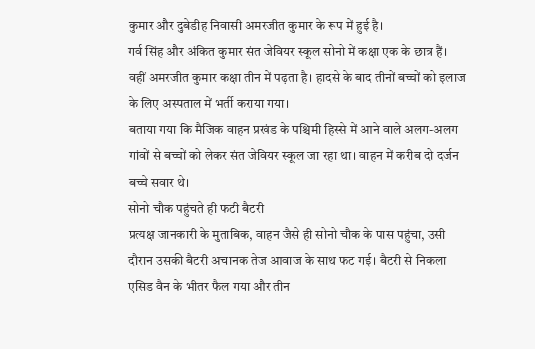कुमार और दुबेडीह निवासी अमरजीत कुमार के रूप में हुई है।
गर्व सिंह और अंकित कुमार संत जेवियर स्कूल सोनो में कक्षा एक के छात्र हैं। वहीं अमरजीत कुमार कक्षा तीन में पढ़ता है। हादसे के बाद तीनों बच्चों को इलाज के लिए अस्पताल में भर्ती कराया गया।
बताया गया कि मैजिक वाहन प्रखंड के पश्चिमी हिस्से में आने वाले अलग-अलग गांवों से बच्चों को लेकर संत जेवियर स्कूल जा रहा था। वाहन में करीब दो दर्जन बच्चे सवार थे।
सोनो चौक पहुंचते ही फटी बैटरी
प्रत्यक्ष जानकारी के मुताबिक, वाहन जैसे ही सोनो चौक के पास पहुंचा, उसी दौरान उसकी बैटरी अचानक तेज आवाज के साथ फट गई। बैटरी से निकला एसिड वैन के भीतर फैल गया और तीन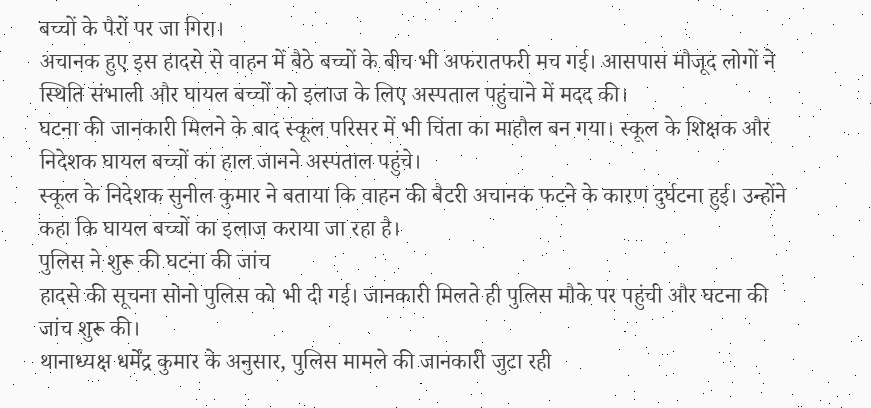बच्चों के पैरों पर जा गिरा।
अचानक हुए इस हादसे से वाहन में बैठे बच्चों के बीच भी अफरातफरी मच गई। आसपास मौजूद लोगों ने स्थिति संभाली और घायल बच्चों को इलाज के लिए अस्पताल पहुंचाने में मदद की।
घटना की जानकारी मिलने के बाद स्कूल परिसर में भी चिंता का माहौल बन गया। स्कूल के शिक्षक और निदेशक घायल बच्चों का हाल जानने अस्पताल पहुंचे।
स्कूल के निदेशक सुनील कुमार ने बताया कि वाहन की बैटरी अचानक फटने के कारण दुर्घटना हुई। उन्होंने कहा कि घायल बच्चों का इलाज कराया जा रहा है।
पुलिस ने शुरू की घटना की जांच
हादसे की सूचना सोनो पुलिस को भी दी गई। जानकारी मिलते ही पुलिस मौके पर पहुंची और घटना की जांच शुरू की।
थानाध्यक्ष धर्मेंद्र कुमार के अनुसार, पुलिस मामले की जानकारी जुटा रही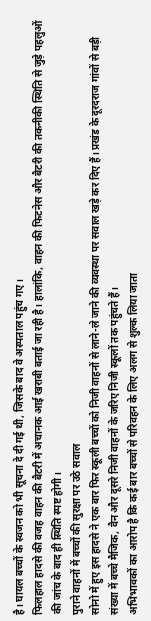है। घायल बच्चों के स्वजन को भी सूचना दे दी गई थी, जिसके बाद वे अस्पताल पहुंच गए।
फिलहाल हादसे की वजह वाहन की बैटरी में अचानक आई खराबी बताई जा रही है। हालांकि, वाहन की फिटनेस और बैटरी की तकनीकी स्थिति से जुड़े पहलुओं की जांच के बाद ही स्थिति स्पष्ट होगी।
पुराने वाहनों में बच्चों की सुरक्षा पर उठे सवाल
सोनो में हुए इस हादसे ने एक बार फिर स्कूली बच्चों को निजी वाहनों से लाने-ले जाने की व्यवस्था पर सवाल खड़े कर दिए हैं। प्रखंड के दूरदराज गांवों से बड़ी संख्या में बच्चे मैजिक, वैन और दूसरे निजी वाहनों के जरिए निजी स्कूलों तक पहुंचते हैं।
अभिभावकों का आरोप है कि कई बार बच्चों से परिवहन के लिए अलग से शुल्क लिया जाता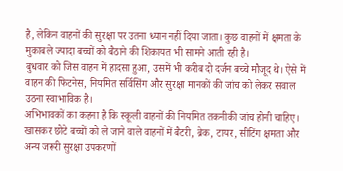है, लेकिन वाहनों की सुरक्षा पर उतना ध्यान नहीं दिया जाता। कुछ वाहनों में क्षमता के मुकाबले ज्यादा बच्चों को बैठाने की शिकायत भी सामने आती रही है।
बुधवार को जिस वाहन में हादसा हुआ, उसमें भी करीब दो दर्जन बच्चे मौजूद थे। ऐसे में वाहन की फिटनेस, नियमित सर्विसिंग और सुरक्षा मानकों की जांच को लेकर सवाल उठना स्वाभाविक है।
अभिभावकों का कहना है कि स्कूली वाहनों की नियमित तकनीकी जांच होनी चाहिए। खासकर छोटे बच्चों को ले जाने वाले वाहनों में बैटरी, ब्रेक, टायर, सीटिंग क्षमता और अन्य जरूरी सुरक्षा उपकरणों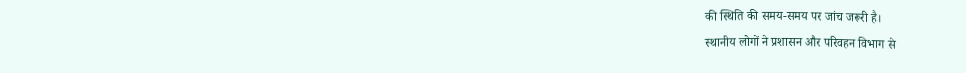की स्थिति की समय-समय पर जांच जरूरी है।
स्थानीय लोगों ने प्रशासन और परिवहन विभाग से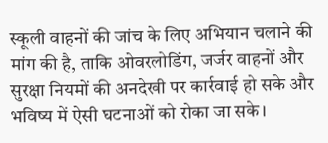स्कूली वाहनों की जांच के लिए अभियान चलाने की मांग की है, ताकि ओवरलोडिंग, जर्जर वाहनों और सुरक्षा नियमों की अनदेखी पर कार्रवाई हो सके और भविष्य में ऐसी घटनाओं को रोका जा सके।